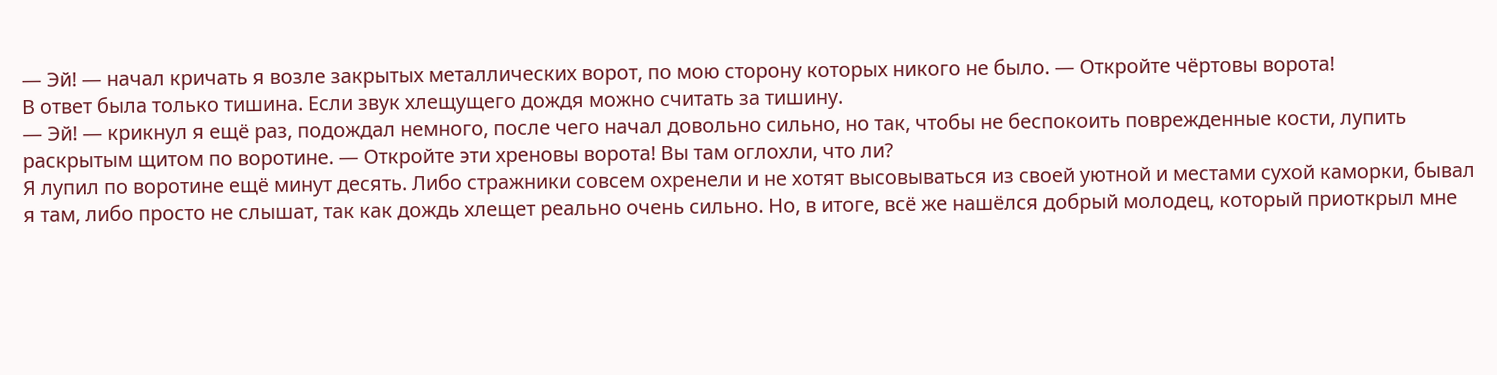— Эй! — начал кричать я возле закрытых металлических ворот, по мою сторону которых никого не было. — Откройте чёртовы ворота!
В ответ была только тишина. Если звук хлещущего дождя можно считать за тишину.
— Эй! — крикнул я ещё раз, подождал немного, после чего начал довольно сильно, но так, чтобы не беспокоить поврежденные кости, лупить раскрытым щитом по воротине. — Откройте эти хреновы ворота! Вы там оглохли, что ли?
Я лупил по воротине ещё минут десять. Либо стражники совсем охренели и не хотят высовываться из своей уютной и местами сухой каморки, бывал я там, либо просто не слышат, так как дождь хлещет реально очень сильно. Но, в итоге, всё же нашёлся добрый молодец, который приоткрыл мне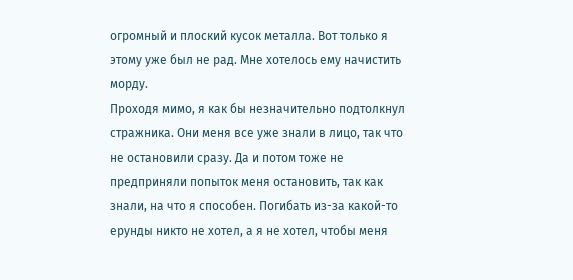огромный и плоский кусок металла. Вот только я этому уже был не рад. Мне хотелось ему начистить морду.
Проходя мимо, я как бы незначительно подтолкнул стражника. Они меня все уже знали в лицо, так что не остановили сразу. Да и потом тоже не предприняли попыток меня остановить, так как знали, на что я способен. Погибать из-за какой-то ерунды никто не хотел, а я не хотел, чтобы меня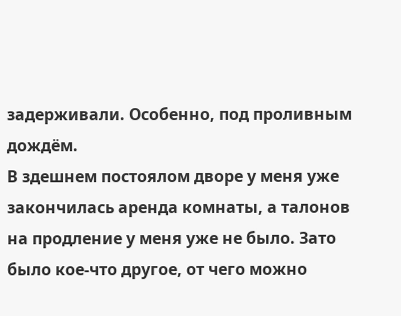задерживали. Особенно, под проливным дождём.
В здешнем постоялом дворе у меня уже закончилась аренда комнаты, а талонов на продление у меня уже не было. Зато было кое-что другое, от чего можно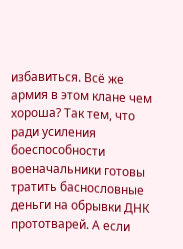избавиться. Всё же армия в этом клане чем хороша? Так тем, что ради усиления боеспособности военачальники готовы тратить баснословные деньги на обрывки ДНК прототварей. А если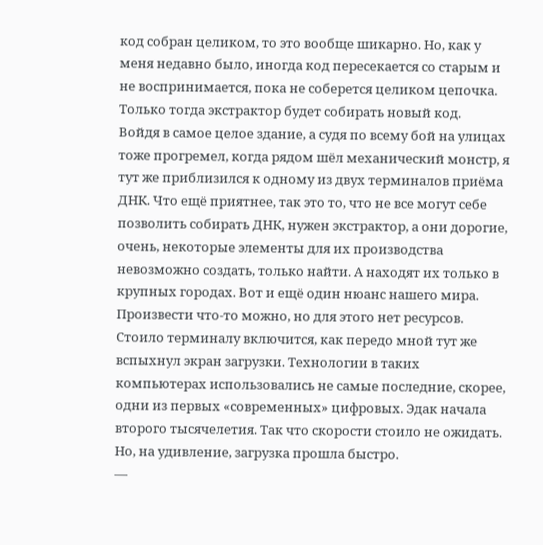код собран целиком, то это вообще шикарно. Но, как у меня недавно было, иногда код пересекается со старым и не воспринимается, пока не соберется целиком цепочка. Только тогда экстрактор будет собирать новый код.
Войдя в самое целое здание, а судя по всему бой на улицах тоже прогремел, когда рядом шёл механический монстр, я тут же приблизился к одному из двух терминалов приёма ДНК. Что ещё приятнее, так это то, что не все могут себе позволить собирать ДНК, нужен экстрактор, а они дорогие, очень, некоторые элементы для их производства невозможно создать, только найти. А находят их только в крупных городах. Вот и ещё один нюанс нашего мира. Произвести что-то можно, но для этого нет ресурсов.
Стоило терминалу включится, как передо мной тут же вспыхнул экран загрузки. Технологии в таких компьютерах использовались не самые последние, скорее, одни из первых «современных» цифровых. Эдак начала второго тысячелетия. Так что скорости стоило не ожидать. Но, на удивление, загрузка прошла быстро.
—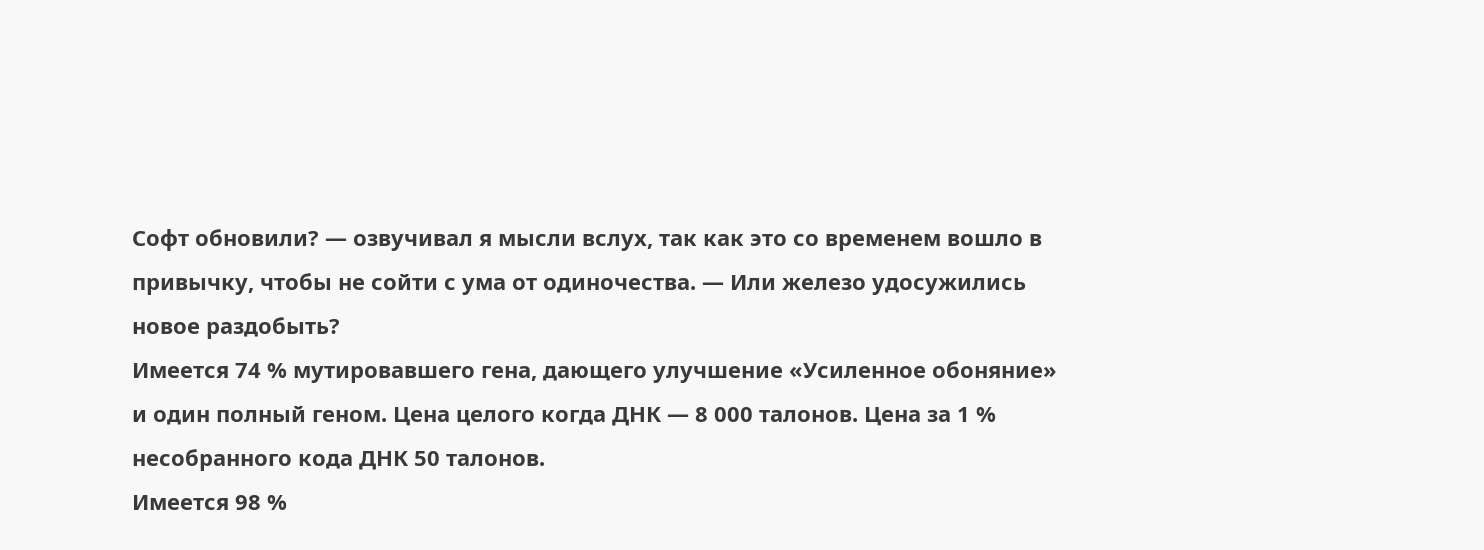Софт обновили? — озвучивал я мысли вслух, так как это со временем вошло в привычку, чтобы не сойти с ума от одиночества. — Или железо удосужились новое раздобыть?
Имеется 74 % мутировавшего гена, дающего улучшение «Усиленное обоняние» и один полный геном. Цена целого когда ДНК — 8 000 талонов. Цена за 1 % несобранного кода ДНК 50 талонов.
Имеется 98 %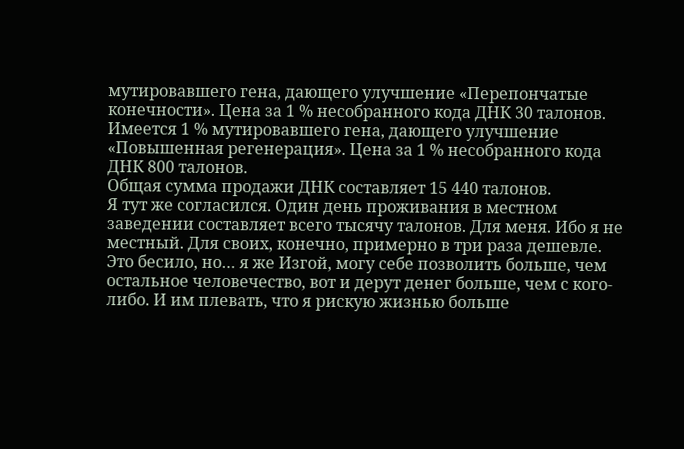мутировавшего гена, дающего улучшение «Перепончатые конечности». Цена за 1 % несобранного кода ДНК 30 талонов.
Имеется 1 % мутировавшего гена, дающего улучшение «Повышенная регенерация». Цена за 1 % несобранного кода ДНК 800 талонов.
Общая сумма продажи ДНК составляет 15 440 талонов.
Я тут же согласился. Один день проживания в местном заведении составляет всего тысячу талонов. Для меня. Ибо я не местный. Для своих, конечно, примерно в три раза дешевле. Это бесило, но… я же Изгой, могу себе позволить больше, чем остальное человечество, вот и дерут денег больше, чем с кого-либо. И им плевать, что я рискую жизнью больше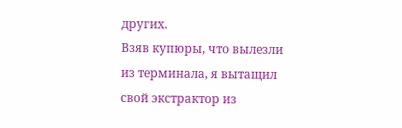других.
Взяв купюры, что вылезли из терминала, я вытащил свой экстрактор из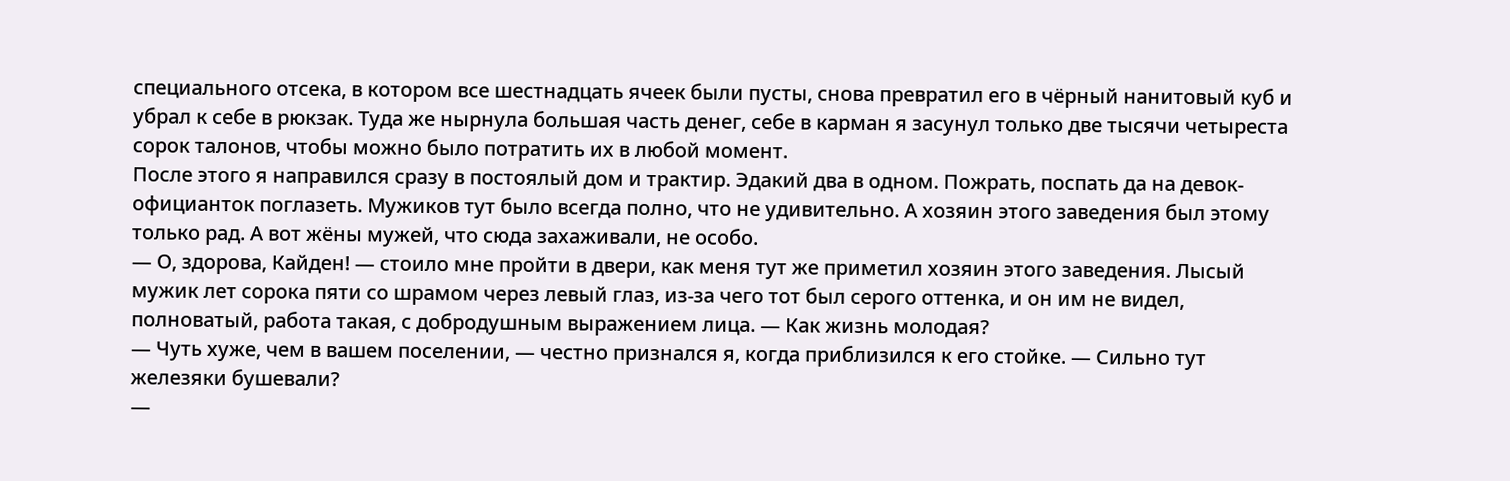специального отсека, в котором все шестнадцать ячеек были пусты, снова превратил его в чёрный нанитовый куб и убрал к себе в рюкзак. Туда же нырнула большая часть денег, себе в карман я засунул только две тысячи четыреста сорок талонов, чтобы можно было потратить их в любой момент.
После этого я направился сразу в постоялый дом и трактир. Эдакий два в одном. Пожрать, поспать да на девок-официанток поглазеть. Мужиков тут было всегда полно, что не удивительно. А хозяин этого заведения был этому только рад. А вот жёны мужей, что сюда захаживали, не особо.
— О, здорова, Кайден! — стоило мне пройти в двери, как меня тут же приметил хозяин этого заведения. Лысый мужик лет сорока пяти со шрамом через левый глаз, из-за чего тот был серого оттенка, и он им не видел, полноватый, работа такая, с добродушным выражением лица. — Как жизнь молодая?
— Чуть хуже, чем в вашем поселении, — честно признался я, когда приблизился к его стойке. — Сильно тут железяки бушевали?
—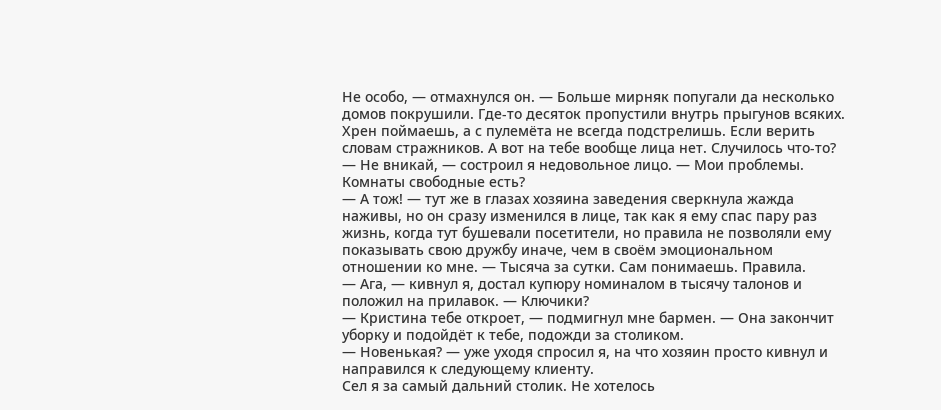Не особо, — отмахнулся он. — Больше мирняк попугали да несколько домов покрушили. Где-то десяток пропустили внутрь прыгунов всяких. Хрен поймаешь, а с пулемёта не всегда подстрелишь. Если верить словам стражников. А вот на тебе вообще лица нет. Случилось что-то?
— Не вникай, — состроил я недовольное лицо. — Мои проблемы. Комнаты свободные есть?
— А тож! — тут же в глазах хозяина заведения сверкнула жажда наживы, но он сразу изменился в лице, так как я ему спас пару раз жизнь, когда тут бушевали посетители, но правила не позволяли ему показывать свою дружбу иначе, чем в своём эмоциональном отношении ко мне. — Тысяча за сутки. Сам понимаешь. Правила.
— Ага, — кивнул я, достал купюру номиналом в тысячу талонов и положил на прилавок. — Ключики?
— Кристина тебе откроет, — подмигнул мне бармен. — Она закончит уборку и подойдёт к тебе, подожди за столиком.
— Новенькая? — уже уходя спросил я, на что хозяин просто кивнул и направился к следующему клиенту.
Сел я за самый дальний столик. Не хотелось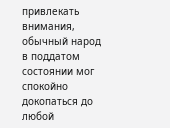привлекать внимания, обычный народ в поддатом состоянии мог спокойно докопаться до любой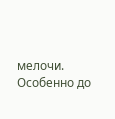мелочи. Особенно до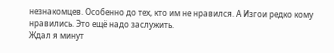незнакомцев. Особенно до тех, кто им не нравился. А Изгои редко кому нравились. Это ещё надо заслужить.
Ждал я минут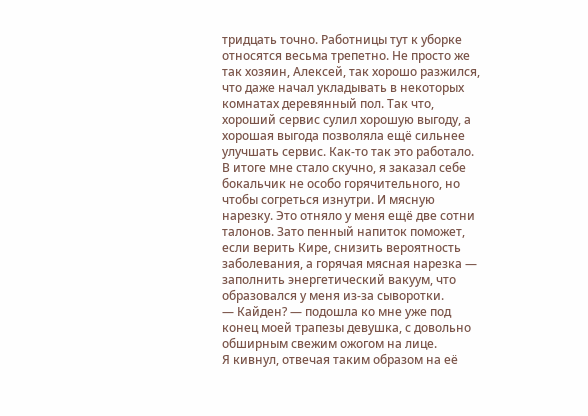тридцать точно. Работницы тут к уборке относятся весьма трепетно. Не просто же так хозяин, Алексей, так хорошо разжился, что даже начал укладывать в некоторых комнатах деревянный пол. Так что, хороший сервис сулил хорошую выгоду, а хорошая выгода позволяла ещё сильнее улучшать сервис. Как-то так это работало.
В итоге мне стало скучно, я заказал себе бокальчик не особо горячительного, но чтобы согреться изнутри. И мясную нарезку. Это отняло у меня ещё две сотни талонов. Зато пенный напиток поможет, если верить Кире, снизить вероятность заболевания, а горячая мясная нарезка — заполнить энергетический вакуум, что образовался у меня из-за сыворотки.
— Кайден? — подошла ко мне уже под конец моей трапезы девушка, с довольно обширным свежим ожогом на лице.
Я кивнул, отвечая таким образом на её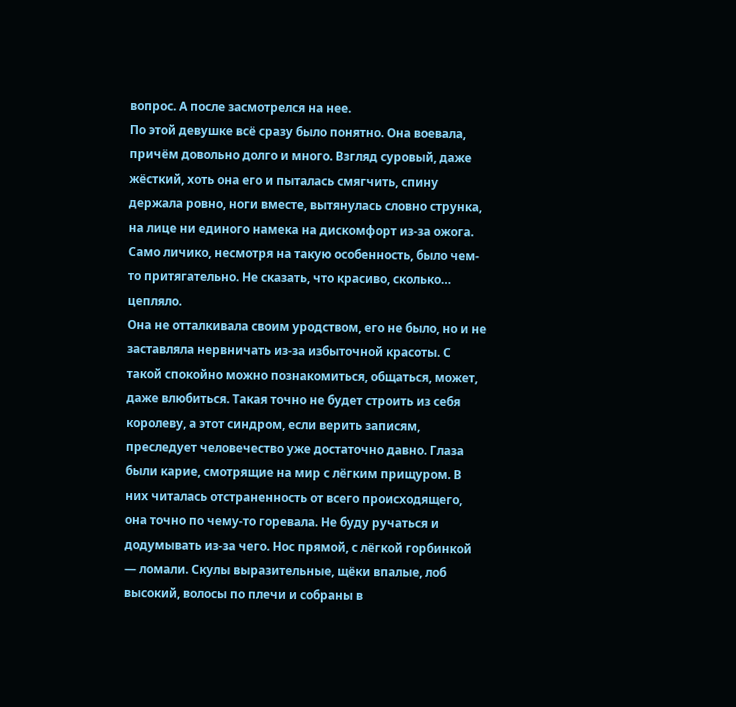вопрос. А после засмотрелся на нее.
По этой девушке всё сразу было понятно. Она воевала, причём довольно долго и много. Взгляд суровый, даже жёсткий, хоть она его и пыталась смягчить, спину держала ровно, ноги вместе, вытянулась словно струнка, на лице ни единого намека на дискомфорт из-за ожога. Само личико, несмотря на такую особенность, было чем-то притягательно. Не сказать, что красиво, сколько… цепляло.
Она не отталкивала своим уродством, его не было, но и не заставляла нервничать из-за избыточной красоты. С такой спокойно можно познакомиться, общаться, может, даже влюбиться. Такая точно не будет строить из себя королеву, а этот синдром, если верить записям, преследует человечество уже достаточно давно. Глаза были карие, смотрящие на мир с лёгким прищуром. В них читалась отстраненность от всего происходящего, она точно по чему-то горевала. Не буду ручаться и додумывать из-за чего. Нос прямой, с лёгкой горбинкой — ломали. Скулы выразительные, щёки впалые, лоб высокий, волосы по плечи и собраны в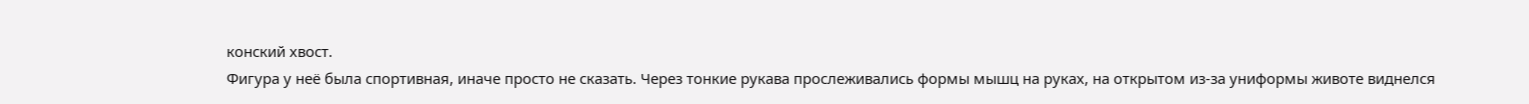конский хвост.
Фигура у неё была спортивная, иначе просто не сказать. Через тонкие рукава прослеживались формы мышц на руках, на открытом из-за униформы животе виднелся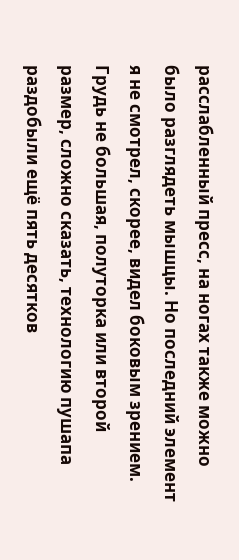расслабленный пресс, на ногах также можно было разглядеть мышцы. Но последний элемент я не смотрел, скорее, видел боковым зрением. Грудь не большая, полуторка или второй размер, сложно сказать, технологию пушапа раздобыли ещё пять десятков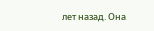лет назад. Она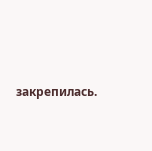закрепилась.